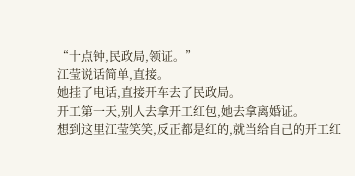“十点钟,民政局,领证。”
江莹说话简单,直接。
她挂了电话,直接开车去了民政局。
开工第一天,别人去拿开工红包,她去拿离婚证。
想到这里江莹笑笑,反正都是红的,就当给自己的开工红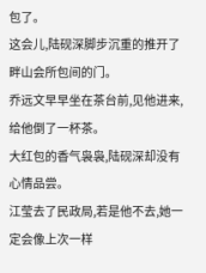包了。
这会儿,陆砚深脚步沉重的推开了畔山会所包间的门。
乔远文早早坐在茶台前,见他进来,给他倒了一杯茶。
大红包的香气袅袅,陆砚深却没有心情品尝。
江莹去了民政局,若是他不去,她一定会像上次一样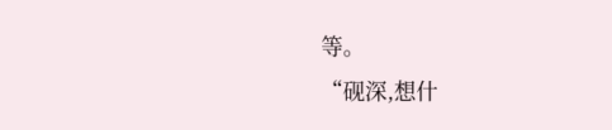等。
“砚深,想什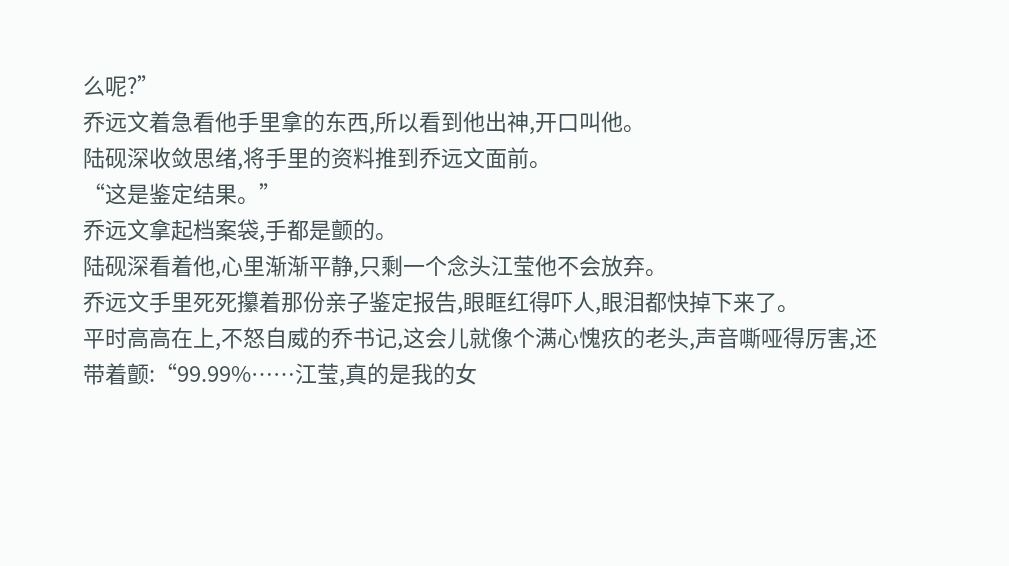么呢?”
乔远文着急看他手里拿的东西,所以看到他出神,开口叫他。
陆砚深收敛思绪,将手里的资料推到乔远文面前。
“这是鉴定结果。”
乔远文拿起档案袋,手都是颤的。
陆砚深看着他,心里渐渐平静,只剩一个念头江莹他不会放弃。
乔远文手里死死攥着那份亲子鉴定报告,眼眶红得吓人,眼泪都快掉下来了。
平时高高在上,不怒自威的乔书记,这会儿就像个满心愧疚的老头,声音嘶哑得厉害,还带着颤:“99.99%……江莹,真的是我的女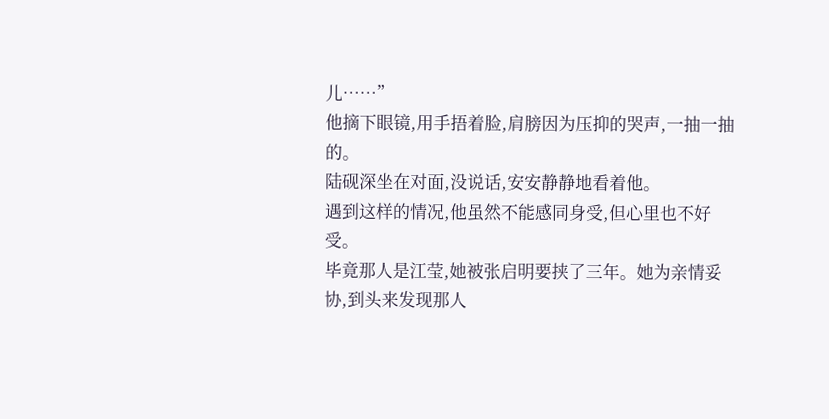儿……”
他摘下眼镜,用手捂着脸,肩膀因为压抑的哭声,一抽一抽的。
陆砚深坐在对面,没说话,安安静静地看着他。
遇到这样的情况,他虽然不能感同身受,但心里也不好受。
毕竟那人是江莹,她被张启明要挟了三年。她为亲情妥协,到头来发现那人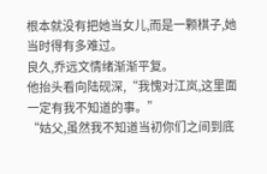根本就没有把她当女儿,而是一颗棋子,她当时得有多难过。
良久,乔远文情绪渐渐平复。
他抬头看向陆砚深,“我愧对江岚,这里面一定有我不知道的事。”
“姑父,虽然我不知道当初你们之间到底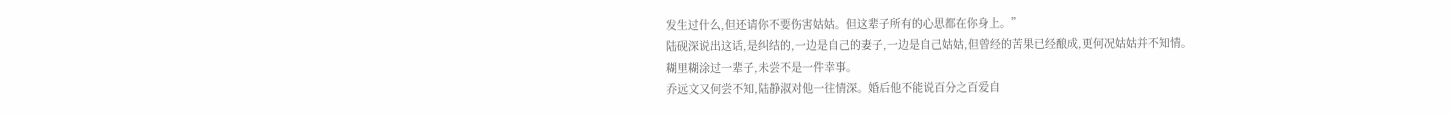发生过什么,但还请你不要伤害姑姑。但这辈子所有的心思都在你身上。”
陆砚深说出这话,是纠结的,一边是自己的妻子,一边是自己姑姑,但曾经的苦果已经酿成,更何况姑姑并不知情。
糊里糊涂过一辈子,未尝不是一件幸事。
乔远文又何尝不知,陆静淑对他一往情深。婚后他不能说百分之百爱自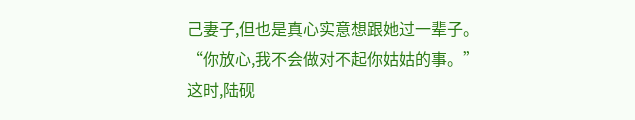己妻子,但也是真心实意想跟她过一辈子。
“你放心,我不会做对不起你姑姑的事。”
这时,陆砚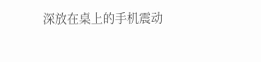深放在桌上的手机震动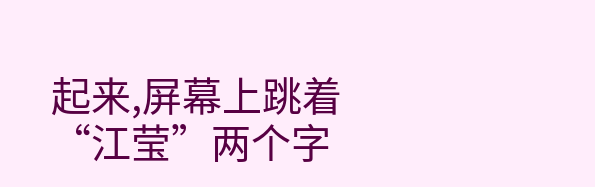起来,屏幕上跳着“江莹”两个字